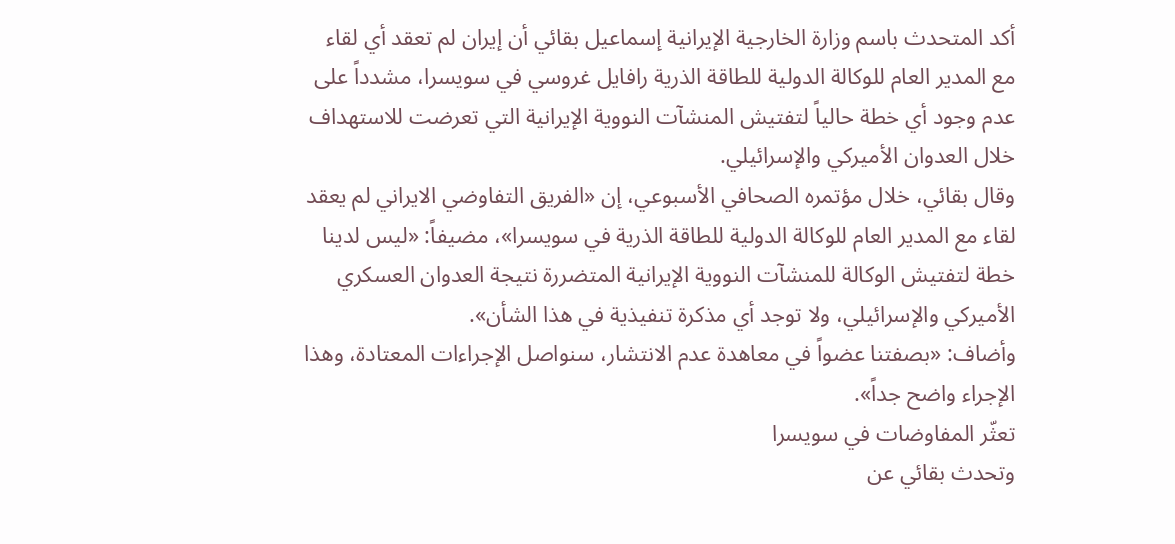أكد المتحدث باسم وزارة الخارجية الإيرانية إسماعيل بقائي أن إيران لم تعقد أي لقاء مع المدير العام للوكالة الدولية للطاقة الذرية رافايل غروسي في سويسرا، مشدداً على عدم وجود أي خطة حالياً لتفتيش المنشآت النووية الإيرانية التي تعرضت للاستهداف خلال العدوان الأميركي والإسرائيلي.
وقال بقائي، خلال مؤتمره الصحافي الأسبوعي، إن «الفريق التفاوضي الايراني لم يعقد لقاء مع المدير العام للوكالة الدولية للطاقة الذرية في سويسرا»، مضيفاً: «ليس لدينا خطة لتفتيش الوكالة للمنشآت النووية الإيرانية المتضررة نتيجة العدوان العسكري الأميركي والإسرائيلي، ولا توجد أي مذكرة تنفيذية في هذا الشأن».
وأضاف: «بصفتنا عضواً في معاهدة عدم الانتشار، سنواصل الإجراءات المعتادة، وهذا الإجراء واضح جداً».
تعثّر المفاوضات في سويسرا
وتحدث بقائي عن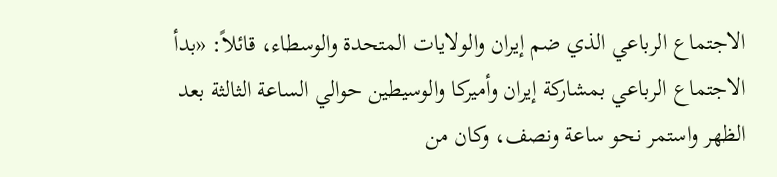الاجتماع الرباعي الذي ضم إيران والولايات المتحدة والوسطاء، قائلاً: «بدأ الاجتماع الرباعي بمشاركة إيران وأميركا والوسيطين حوالي الساعة الثالثة بعد الظهر واستمر نحو ساعة ونصف، وكان من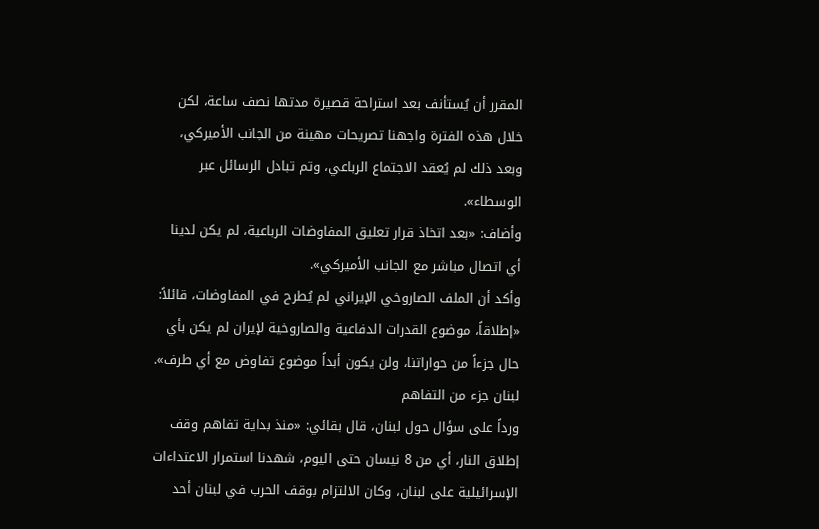المقرر أن يُستأنف بعد استراحة قصيرة مدتها نصف ساعة، لكن خلال هذه الفترة واجهنا تصريحات مهينة من الجانب الأميركي، وبعد ذلك لم يُعقد الاجتماع الرباعي، وتم تبادل الرسائل عبر الوسطاء».
وأضاف: «بعد اتخاذ قرار تعليق المفاوضات الرباعية، لم يكن لدينا أي اتصال مباشر مع الجانب الأميركي».
وأكد أن الملف الصاروخي الإيراني لم يُطرح في المفاوضات، قائلاً: «إطلاقاً، موضوع القدرات الدفاعية والصاروخية لإيران لم يكن بأي حال جزءاً من حواراتنا، ولن يكون أبداً موضوع تفاوض مع أي طرف».
لبنان جزء من التفاهم
ورداً على سؤال حول لبنان، قال بقائي: «منذ بداية تفاهم وقف إطلاق النار، أي من 8 نيسان حتى اليوم، شهدنا استمرار الاعتداءات الإسرائيلية على لبنان، وكان الالتزام بوقف الحرب في لبنان أحد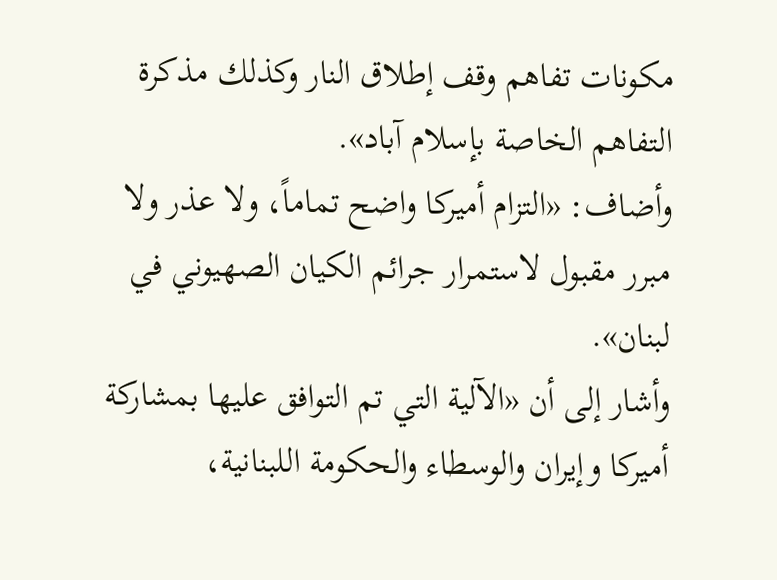مكونات تفاهم وقف إطلاق النار وكذلك مذكرة التفاهم الخاصة بإسلام آباد».
وأضاف: «التزام أميركا واضح تماماً، ولا عذر ولا مبرر مقبول لاستمرار جرائم الكيان الصهيوني في لبنان».
وأشار إلى أن «الآلية التي تم التوافق عليها بمشاركة أميركا وإيران والوسطاء والحكومة اللبنانية،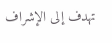تهدف إلى الإشراف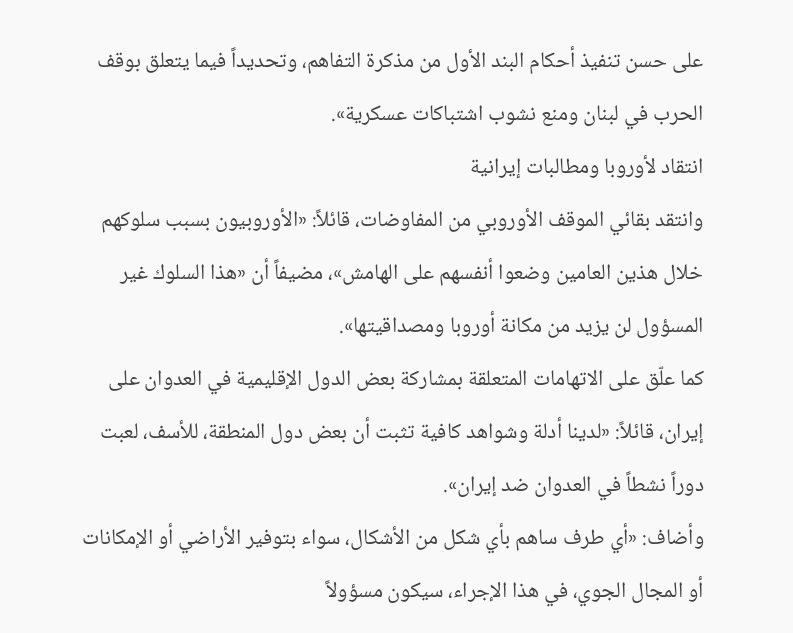على حسن تنفيذ أحكام البند الأول من مذكرة التفاهم، وتحديداً فيما يتعلق بوقف الحرب في لبنان ومنع نشوب اشتباكات عسكرية».
انتقاد لأوروبا ومطالبات إيرانية
وانتقد بقائي الموقف الأوروبي من المفاوضات، قائلاً: «الأوروبيون بسبب سلوكهم خلال هذين العامين وضعوا أنفسهم على الهامش»، مضيفاً أن «هذا السلوك غير المسؤول لن يزيد من مكانة أوروبا ومصداقيتها».
كما علّق على الاتهامات المتعلقة بمشاركة بعض الدول الإقليمية في العدوان على إيران، قائلاً: «لدينا أدلة وشواهد كافية تثبت أن بعض دول المنطقة، للأسف، لعبت دوراً نشطاً في العدوان ضد إيران».
وأضاف: «أي طرف ساهم بأي شكل من الأشكال، سواء بتوفير الأراضي أو الإمكانات أو المجال الجوي، في هذا الإجراء، سيكون مسؤولاً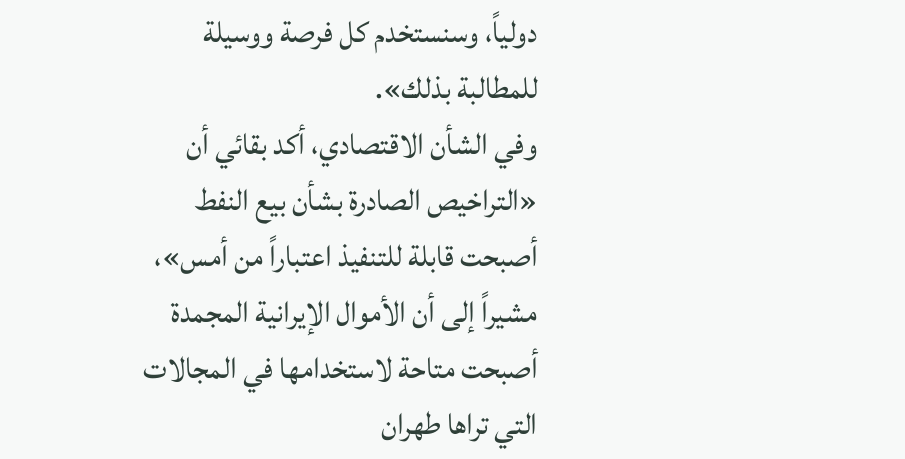دولياً، وسنستخدم كل فرصة ووسيلة للمطالبة بذلك».
وفي الشأن الاقتصادي، أكد بقائي أن «التراخيص الصادرة بشأن بيع النفط أصبحت قابلة للتنفيذ اعتباراً من أمس»، مشيراً إلى أن الأموال الإيرانية المجمدة أصبحت متاحة لاستخدامها في المجالات التي تراها طهران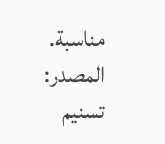مناسبة.
المصدر: تسنيم